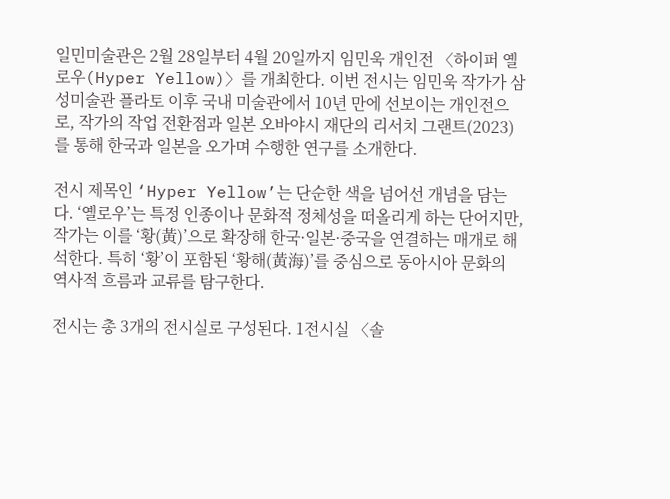일민미술관은 2월 28일부터 4월 20일까지 임민욱 개인전 〈하이퍼 옐로우(Hyper Yellow)〉를 개최한다. 이번 전시는 임민욱 작가가 삼성미술관 플라토 이후 국내 미술관에서 10년 만에 선보이는 개인전으로, 작가의 작업 전환점과 일본 오바야시 재단의 리서치 그랜트(2023)를 통해 한국과 일본을 오가며 수행한 연구를 소개한다.

전시 제목인 ‘Hyper Yellow’는 단순한 색을 넘어선 개념을 담는다. ‘옐로우’는 특정 인종이나 문화적 정체성을 떠올리게 하는 단어지만, 작가는 이를 ‘황(黃)’으로 확장해 한국·일본·중국을 연결하는 매개로 해석한다. 특히 ‘황’이 포함된 ‘황해(黃海)’를 중심으로 동아시아 문화의 역사적 흐름과 교류를 탐구한다.

전시는 총 3개의 전시실로 구성된다. 1전시실 〈솔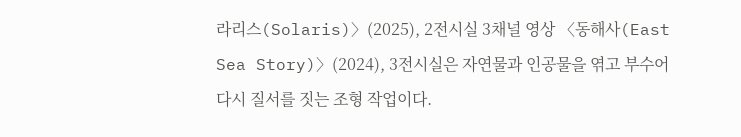라리스(Solaris)〉(2025), 2전시실 3채널 영상 〈동해사(East Sea Story)〉(2024), 3전시실은 자연물과 인공물을 엮고 부수어 다시 질서를 짓는 조형 작업이다.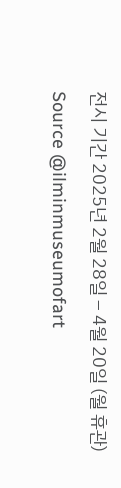전시 기간 2025년 2월 28일 – 4월 20일 (월 휴관)

Source @ilminmuseumofart